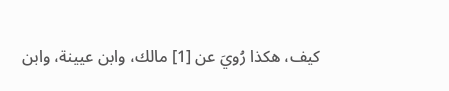كيف، هكذا رُويَ عن [1] مالك، وابن عيينة، وابن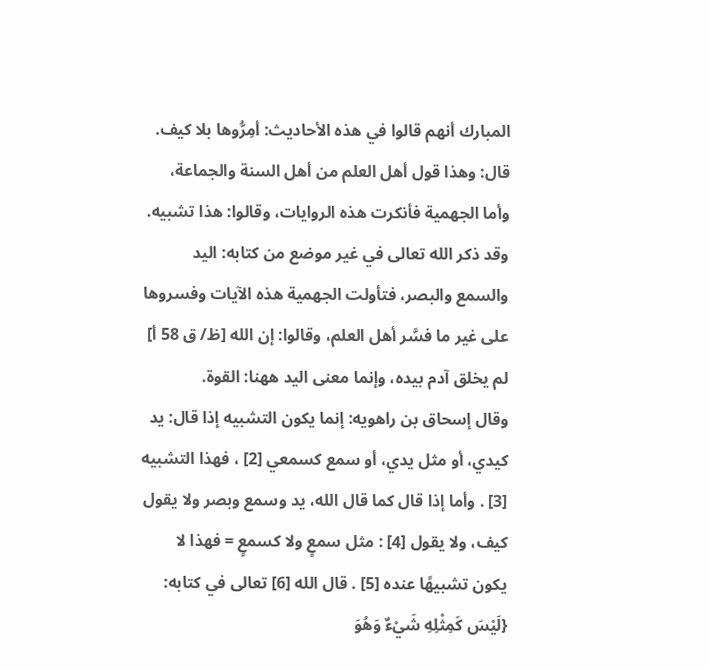المبارك أنهم قالوا في هذه الأحاديث: أمِرُّوها بلا كيف.
قال: وهذا قول أهل العلم من أهل السنة والجماعة، وأما الجهمية فأنكرت هذه الروايات، وقالوا: هذا تشبيه. وقد ذكر الله تعالى في غير موضع من كتابه: اليد والسمع والبصر، فتأولت الجهمية هذه الآيات وفسروها على غير ما فسَّر أهل العلم، وقالوا: إن الله [ظ/ ق 58 أ] لم يخلق آدم بيده، وإنما معنى اليد ههنا: القوة.
وقال إسحاق بن راهويه: إنما يكون التشبيه إذا قال: يد كيدي، أو مثل يدي، أو سمع كسمعي [2] ، فهذا التشبيه [3] . وأما إذا قال كما قال الله، يد وسمع وبصر ولا يقول كيف، ولا يقول [4] : مثل سمعٍ ولا كسمعٍ = فهذا لا يكون تشبيهًا عنده [5] . قال الله [6] تعالى في كتابه: {لَيْسَ كَمِثْلِهِ شَيْءٌ وَهُوَ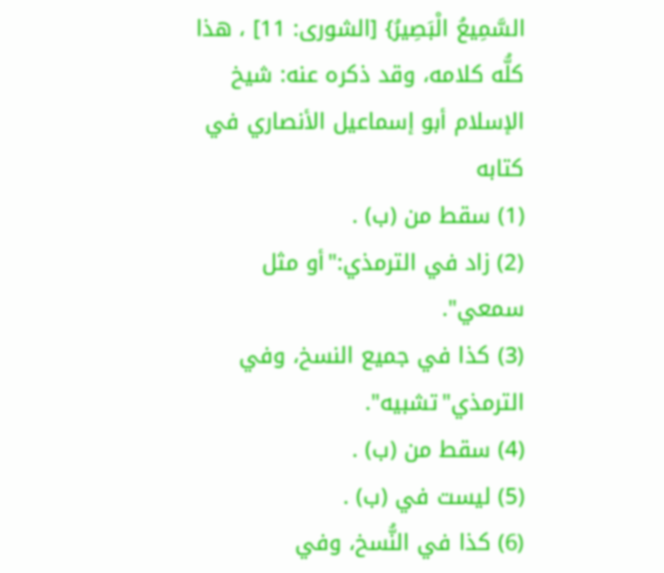السَّمِيعُ الْبَصِيرُ} [الشورى: 11] ، هذا كلُّه كلامه، وقد ذكره عنه: شيخ الإسلام أبو إسماعيل الأنصاري في كتابه
(1) سقط من (ب) .
(2) زاد في الترمذي:"أو مثل سمعي".
(3) كذا في جميع النسخ، وفي الترمذي"تشبيه".
(4) سقط من (ب) .
(5) ليست في (ب) .
(6) كذا في النُّسخ، وفي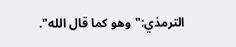الترمذي:"وهو كما قال الله".